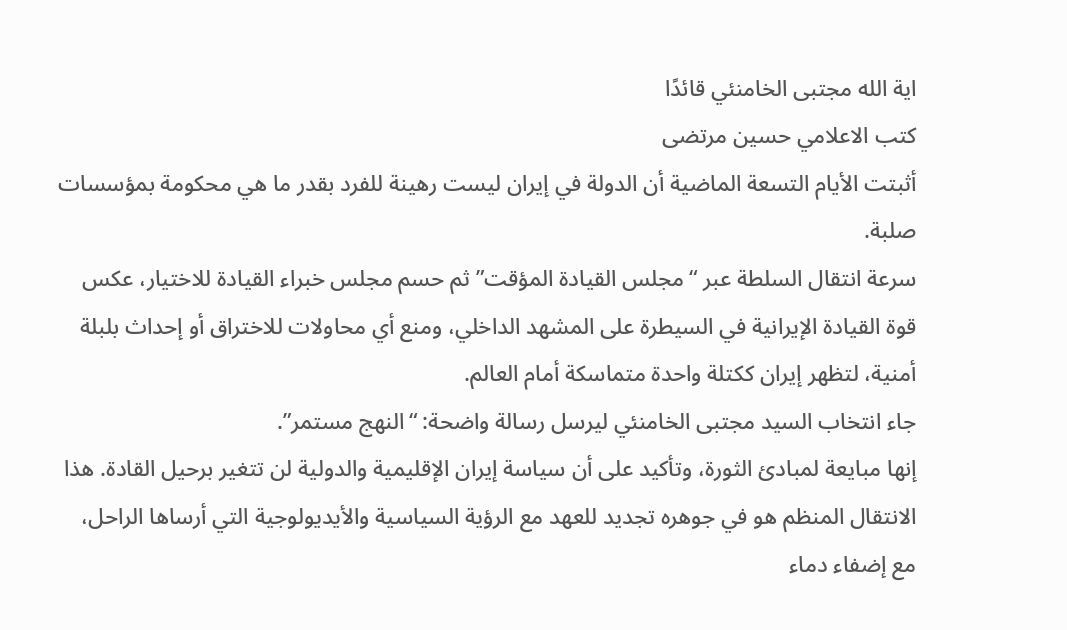اية الله مجتبى الخامنئي قائدًا
كتب الاعلامي حسين مرتضى
أثبتت الأيام التسعة الماضية أن الدولة في إيران ليست رهينة للفرد بقدر ما هي محكومة بمؤسسات صلبة.
سرعة انتقال السلطة عبر “مجلس القيادة المؤقت” ثم حسم مجلس خبراء القيادة للاختيار، عكس قوة القيادة الإيرانية في السيطرة على المشهد الداخلي، ومنع أي محاولات للاختراق أو إحداث بلبلة أمنية، لتظهر إيران ككتلة واحدة متماسكة أمام العالم.
جاء انتخاب السيد مجتبى الخامنئي ليرسل رسالة واضحة: “النهج مستمر”.
إنها مبايعة لمبادئ الثورة، وتأكيد على أن سياسة إيران الإقليمية والدولية لن تتغير برحيل القادة. هذا الانتقال المنظم هو في جوهره تجديد للعهد مع الرؤية السياسية والأيديولوجية التي أرساها الراحل، مع إضفاء دماء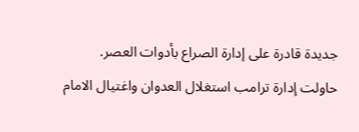جديدة قادرة على إدارة الصراع بأدوات العصر.
حاولت إدارة ترامب استغلال العدوان واغتيال الامام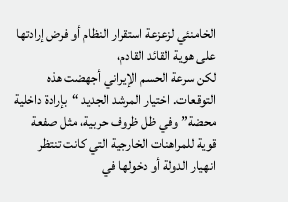الخامنئي لزعزعة استقرار النظام أو فرض إرادتها على هوية القائد القادم،
لكن سرعة الحسم الإيراني أجهضت هذه التوقعات. اختيار المرشد الجديد “بإرادة داخلية محضة” وفي ظل ظروف حربية، مثل صفعة قوية للمراهنات الخارجية التي كانت تنتظر انهيار الدولة أو دخولها في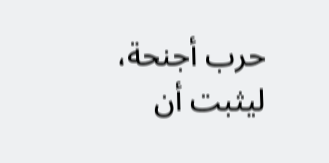حرب أجنحة، ليثبت أن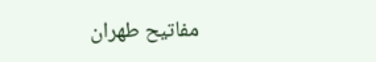مفاتيح طهران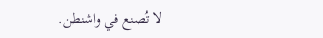لا تُصنع في واشنطن.